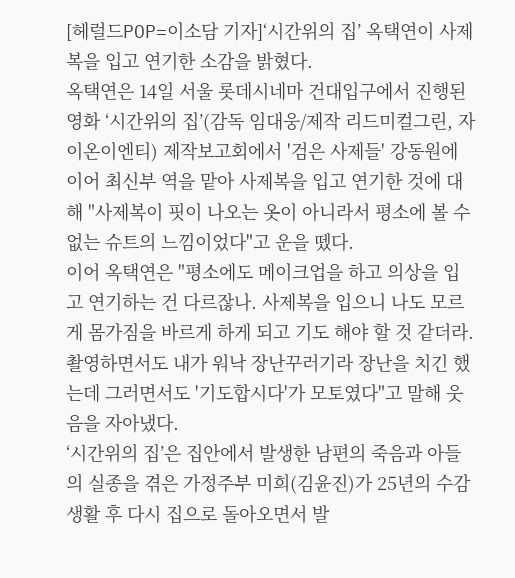[헤럴드POP=이소담 기자]‘시간위의 집’ 옥택연이 사제복을 입고 연기한 소감을 밝혔다.
옥택연은 14일 서울 롯데시네마 건대입구에서 진행된 영화 ‘시간위의 집’(감독 임대웅/제작 리드미컬그린, 자이온이엔티) 제작보고회에서 '검은 사제들' 강동원에 이어 최신부 역을 맡아 사제복을 입고 연기한 것에 대해 "사제복이 핏이 나오는 옷이 아니라서 평소에 볼 수 없는 슈트의 느낌이었다"고 운을 뗐다.
이어 옥택연은 "평소에도 메이크업을 하고 의상을 입고 연기하는 건 다르잖나. 사제복을 입으니 나도 모르게 몸가짐을 바르게 하게 되고 기도 해야 할 것 같더라. 촬영하면서도 내가 워낙 장난꾸러기라 장난을 치긴 했는데 그러면서도 '기도합시다'가 모토였다"고 말해 웃음을 자아냈다.
‘시간위의 집’은 집안에서 발생한 남편의 죽음과 아들의 실종을 겪은 가정주부 미희(김윤진)가 25년의 수감생활 후 다시 집으로 돌아오면서 발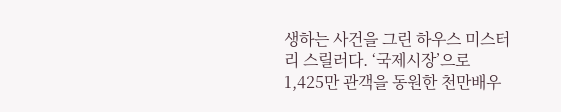생하는 사건을 그린 하우스 미스터리 스릴러다. ‘국제시장’으로 1,425만 관객을 동원한 천만배우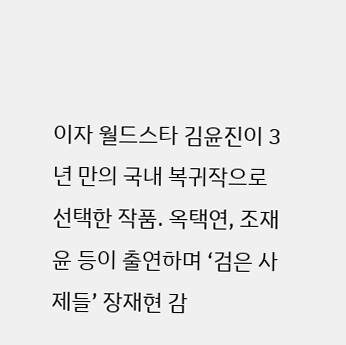이자 월드스타 김윤진이 3년 만의 국내 복귀작으로 선택한 작품. 옥택연, 조재윤 등이 출연하며 ‘검은 사제들’ 장재현 감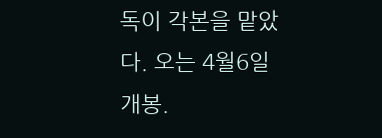독이 각본을 맡았다. 오는 4월6일 개봉.